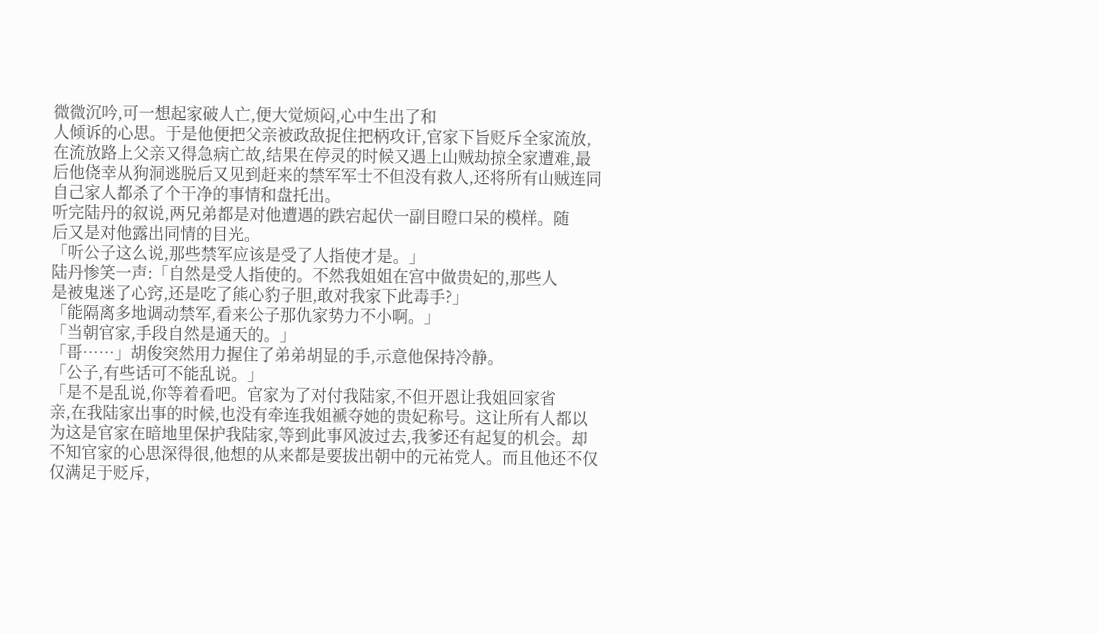微微沉吟,可一想起家破人亡,便大觉烦闷,心中生出了和
人倾诉的心思。于是他便把父亲被政敌捉住把柄攻讦,官家下旨贬斥全家流放,
在流放路上父亲又得急病亡故,结果在停灵的时候又遇上山贼劫掠全家遭难,最
后他侥幸从狗洞逃脱后又见到赶来的禁军军士不但没有救人,还将所有山贼连同
自己家人都杀了个干净的事情和盘托出。
听完陆丹的叙说,两兄弟都是对他遭遇的跌宕起伏一副目瞪口呆的模样。随
后又是对他露出同情的目光。
「听公子这么说,那些禁军应该是受了人指使才是。」
陆丹惨笑一声:「自然是受人指使的。不然我姐姐在宫中做贵妃的,那些人
是被鬼迷了心窍,还是吃了熊心豹子胆,敢对我家下此毒手?」
「能隔离多地调动禁军,看来公子那仇家势力不小啊。」
「当朝官家,手段自然是通天的。」
「哥……」胡俊突然用力握住了弟弟胡显的手,示意他保持冷静。
「公子,有些话可不能乱说。」
「是不是乱说,你等着看吧。官家为了对付我陆家,不但开恩让我姐回家省
亲,在我陆家出事的时候,也没有牵连我姐褫夺她的贵妃称号。这让所有人都以
为这是官家在暗地里保护我陆家,等到此事风波过去,我爹还有起复的机会。却
不知官家的心思深得很,他想的从来都是要拔出朝中的元祐党人。而且他还不仅
仅满足于贬斥,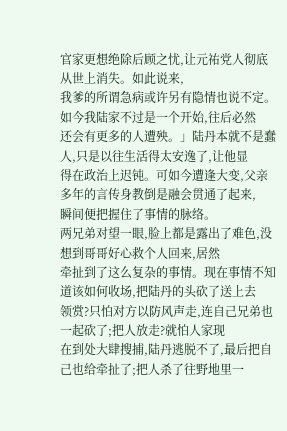官家更想绝除后顾之忧,让元祐党人彻底从世上消失。如此说来,
我爹的所谓急病或许另有隐情也说不定。如今我陆家不过是一个开始,往后必然
还会有更多的人遭殃。」陆丹本就不是蠢人,只是以往生活得太安逸了,让他显
得在政治上迟钝。可如今遭逢大变,父亲多年的言传身教倒是融会贯通了起来,
瞬间便把握住了事情的脉络。
两兄弟对望一眼,脸上都是露出了难色,没想到哥哥好心救个人回来,居然
牵扯到了这么复杂的事情。现在事情不知道该如何收场,把陆丹的头砍了送上去
领赏?只怕对方以防风声走,连自己兄弟也一起砍了;把人放走?就怕人家现
在到处大肆搜捕,陆丹逃脱不了,最后把自己也给牵扯了;把人杀了往野地里一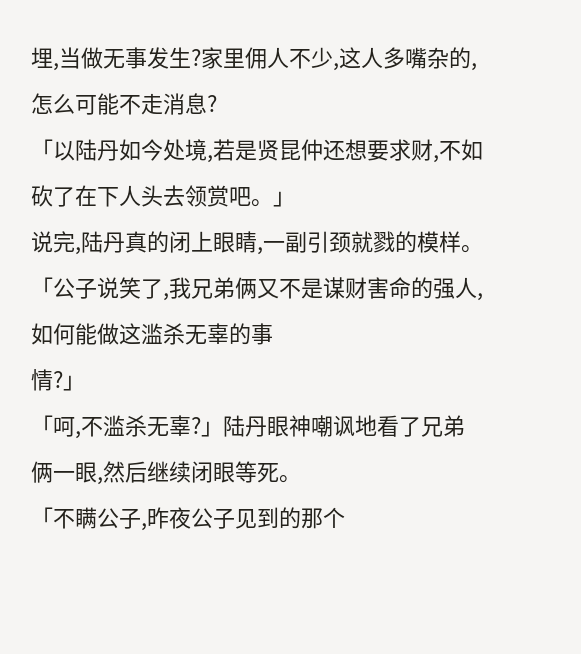埋,当做无事发生?家里佣人不少,这人多嘴杂的,怎么可能不走消息?
「以陆丹如今处境,若是贤昆仲还想要求财,不如砍了在下人头去领赏吧。」
说完,陆丹真的闭上眼睛,一副引颈就戮的模样。
「公子说笑了,我兄弟俩又不是谋财害命的强人,如何能做这滥杀无辜的事
情?」
「呵,不滥杀无辜?」陆丹眼神嘲讽地看了兄弟俩一眼,然后继续闭眼等死。
「不瞒公子,昨夜公子见到的那个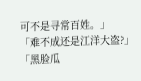可不是寻常百姓。」
「难不成还是江洋大盗?」
「黑脸瓜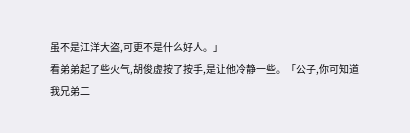虽不是江洋大盗,可更不是什么好人。」
看弟弟起了些火气,胡俊虚按了按手,是让他冷静一些。「公子,你可知道
我兄弟二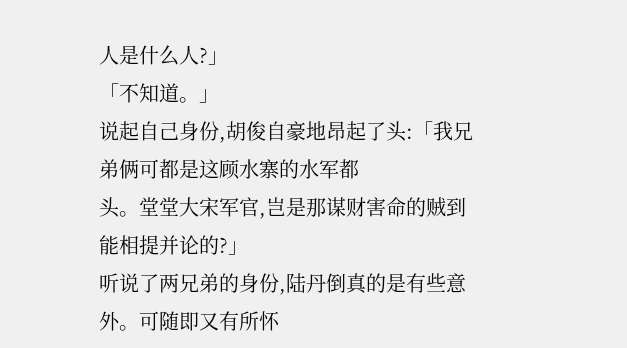人是什么人?」
「不知道。」
说起自己身份,胡俊自豪地昂起了头:「我兄弟俩可都是这顾水寨的水军都
头。堂堂大宋军官,岂是那谋财害命的贼到能相提并论的?」
听说了两兄弟的身份,陆丹倒真的是有些意外。可随即又有所怀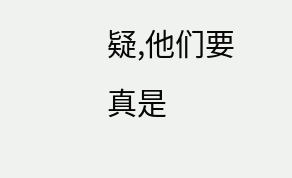疑,他们要
真是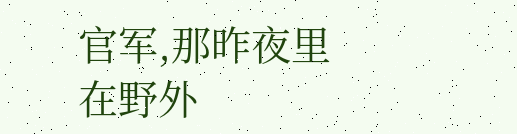官军,那昨夜里在野外